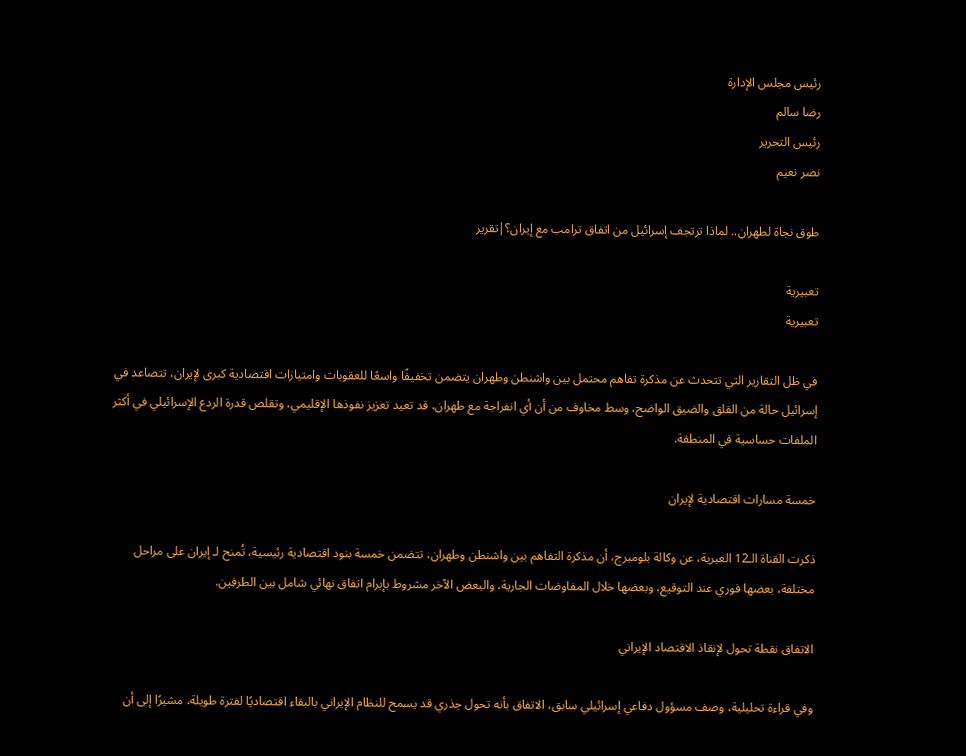رئيس مجلس الإدارة
رضا سالم
رئيس التحرير
نصر نعيم

طوق نجاة لطهران.. لماذا ترتجف إسرائيل من اتفاق ترامب مع إيران؟|تقرير

تعبيرية
تعبيرية

في ظل التقارير التي تتحدث عن مذكرة تفاهم محتمل بين واشنطن وطهران يتضمن تخفيفًا واسعًا للعقوبات وامتيازات اقتصادية كبرى لإيران، تتصاعد في إسرائيل حالة من القلق والضيق الواضح، وسط مخاوف من أن أي انفراجة مع طهران، قد تعيد تعزيز نفوذها الإقليمي، وتقلص قدرة الردع الإسرائيلي في أكثر الملفات حساسية في المنطقة.

خمسة مسارات اقتصادية لإيران

ذكرت القناة الـ12 العبرية، عن وكالة بلومبرج، أن مذكرة التفاهم بين واشنطن وطهران، تتضمن خمسة بنود اقتصادية رئيسية، تُمنح لـ إيران على مراحل مختلفة، بعضها فوري عند التوقيع، وبعضها خلال المفاوضات الجارية، والبعض الآخر مشروط بإبرام اتفاق نهائي شامل بين الطرفين.

الاتفاق نقطة تحول لإنقاذ الاقتصاد الإيراني

وفي قراءة تحليلية، وصف مسؤول دفاعي إسرائيلي سابق، الاتفاق بأنه تحول جذري قد يسمح للنظام الإيراني بالبقاء اقتصاديًا لفترة طويلة، مشيرًا إلى أن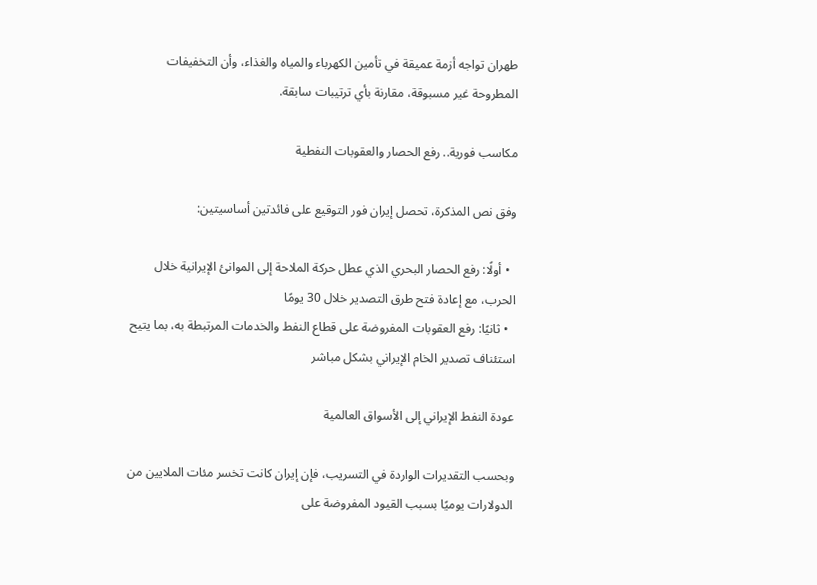طهران تواجه أزمة عميقة في تأمين الكهرباء والمياه والغذاء، وأن التخفيفات المطروحة غير مسبوقة، مقارنة بأي ترتيبات سابقة.

مكاسب فورية.. رفع الحصار والعقوبات النفطية

وفق نص المذكرة، تحصل إيران فور التوقيع على فائدتين أساسيتين:

  • أولًا: رفع الحصار البحري الذي عطل حركة الملاحة إلى الموانئ الإيرانية خلال الحرب، مع إعادة فتح طرق التصدير خلال 30 يومًا
  • ثانيًا: رفع العقوبات المفروضة على قطاع النفط والخدمات المرتبطة به، بما يتيح استئناف تصدير الخام الإيراني بشكل مباشر

عودة النفط الإيراني إلى الأسواق العالمية

وبحسب التقديرات الواردة في التسريب، فإن إيران كانت تخسر مئات الملايين من الدولارات يوميًا بسبب القيود المفروضة على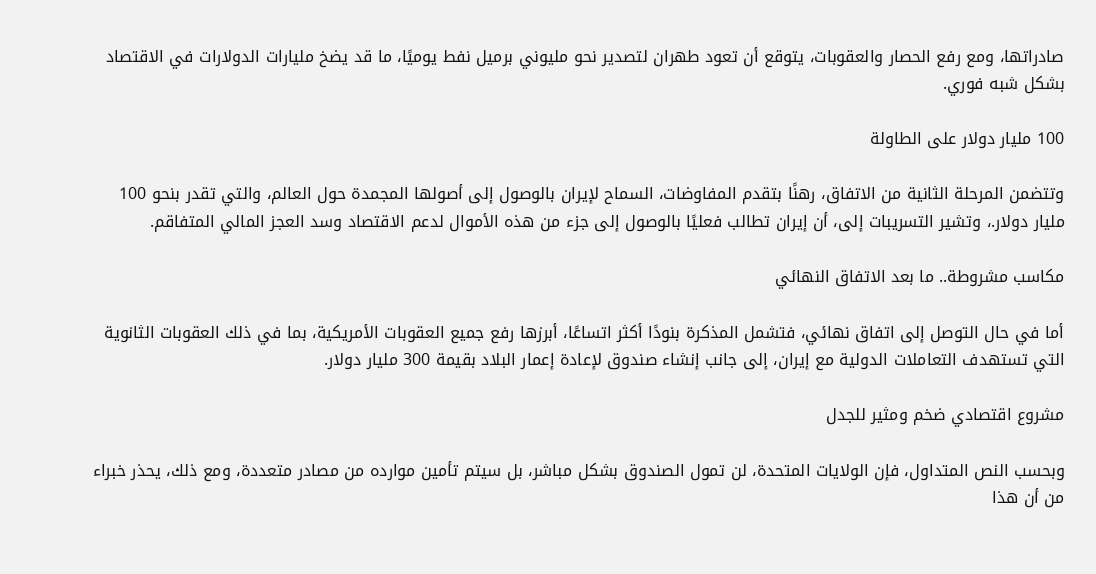صادراتها، ومع رفع الحصار والعقوبات، يتوقع أن تعود طهران لتصدير نحو مليوني برميل نفط يوميًا، ما قد يضخ مليارات الدولارات في الاقتصاد بشكل شبه فوري.

100 مليار دولار على الطاولة

وتتضمن المرحلة الثانية من الاتفاق، رهنًا بتقدم المفاوضات، السماح لإيران بالوصول إلى أصولها المجمدة حول العالم، والتي تقدر بنحو 100 مليار دولار.، وتشير التسريبات إلى، أن إيران تطالب فعليًا بالوصول إلى جزء من هذه الأموال لدعم الاقتصاد وسد العجز المالي المتفاقم.

مكاسب مشروطة.. ما بعد الاتفاق النهائي

أما في حال التوصل إلى اتفاق نهائي، فتشمل المذكرة بنودًا أكثر اتساعًا، أبرزها رفع جميع العقوبات الأمريكية، بما في ذلك العقوبات الثانوية التي تستهدف التعاملات الدولية مع إيران، إلى جانب إنشاء صندوق لإعادة إعمار البلاد بقيمة 300 مليار دولار.

مشروع اقتصادي ضخم ومثير للجدل

وبحسب النص المتداول، فإن الولايات المتحدة، لن تمول الصندوق بشكل مباشر، بل سيتم تأمين موارده من مصادر متعددة، ومع ذلك، يحذر خبراء من أن هذا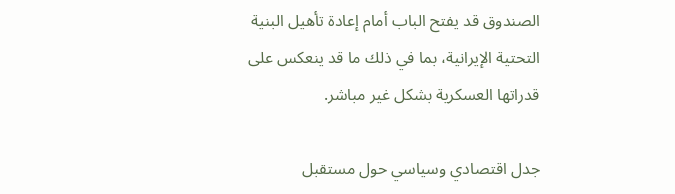الصندوق قد يفتح الباب أمام إعادة تأهيل البنية التحتية الإيرانية، بما في ذلك ما قد ينعكس على قدراتها العسكرية بشكل غير مباشر.

جدل اقتصادي وسياسي حول مستقبل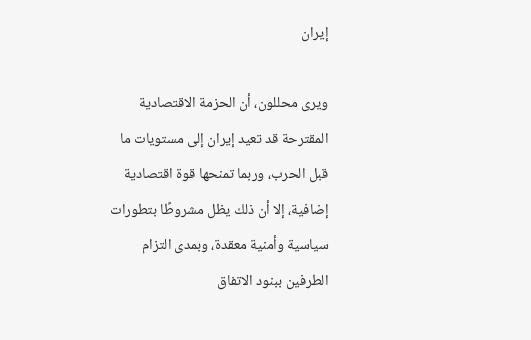إيران

ويرى محللون، أن الحزمة الاقتصادية المقترحة قد تعيد إيران إلى مستويات ما قبل الحرب، وربما تمنحها قوة اقتصادية إضافية، إلا أن ذلك يظل مشروطًا بتطورات سياسية وأمنية معقدة، وبمدى التزام الطرفين ببنود الاتفاق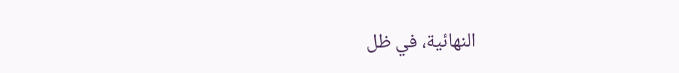النهائية، في ظل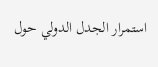استمرار الجدل الدولي حول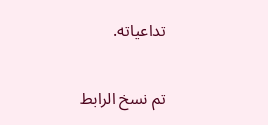تداعياته.

تم نسخ الرابط